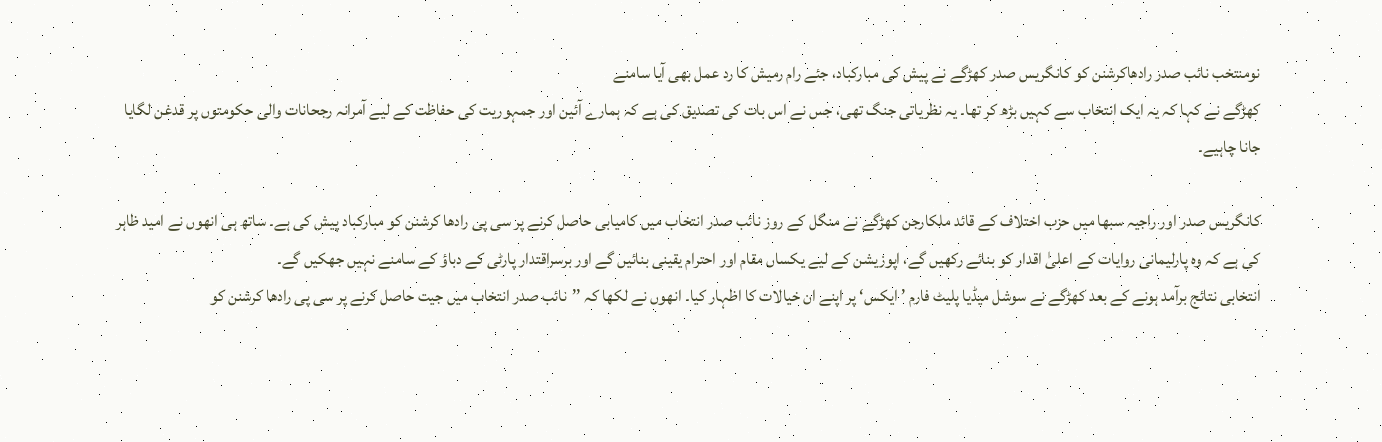نومنتخب نائب صدر رادھاکرشنن کو کانگریس صدر کھڑگے نے پیش کی مبارکباد، جئے رام رمیش کا رد عمل بھی آیا سامنے
کھڑگے نے کہا کہ یہ ایک انتخاب سے کہیں بڑھ کر تھا۔ یہ نظریاتی جنگ تھی، جس نے اس بات کی تصدیق کی ہے کہ ہمارے آئین اور جمہوریت کی حفاظت کے لیے آمرانہ رجحانات والی حکومتوں پر قدغن لگایا جانا چاہیے۔

کانگریس صدر اور راجیہ سبھا میں حزب اختلاف کے قائد ملکارجن کھڑگے نے منگل کے روز نائب صدر انتخاب میں کامیابی حاصل کرنے پر سی پی رادھا کرشنن کو مبارکباد پیش کی ہے۔ ساتھ ہی انھوں نے امید ظاہر کی ہے کہ وہ پارلیمانی روایات کے اعلیٰ اقدار کو بنائے رکھیں گے، اپوزیشن کے لیے یکساں مقام اور احترام یقینی بنائیں گے اور برسراقتدار پارٹی کے دباؤ کے سامنے نہیں جھکیں گے۔
انتخابی نتائج برآمد ہونے کے بعد کھڑگے نے سوشل میڈیا پلیٹ فارم ’ایکس‘ پر اپنے ان خیالات کا اظہار کیا۔ انھوں نے لکھا کہ ’’نائب صدر انتخاب میں جیت حاصل کرنے پر سی پی رادھا کرشنن کو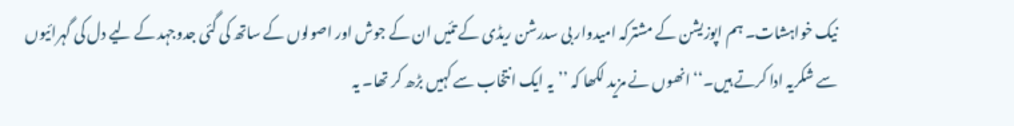نیک خواہشات۔ ہم اپوزیشن کے مشترکہ امیدوار بی سدرشن ریڈی کے تئیں ان کے جوش اور اصولوں کے ساتھ کی گئی جدوجہد کے لیے دل کی گہرائیوں سے شکریہ ادا کرتے ہیں۔‘‘ انھوں نے مزید لکھا کہ ’’یہ ایک انتخاب سے کہیں بڑھ کر تھا۔ یہ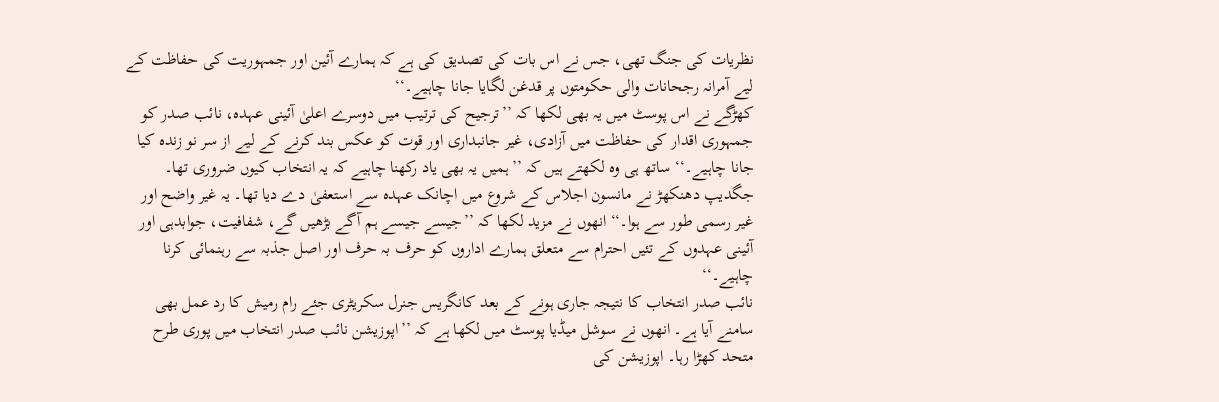نظریات کی جنگ تھی، جس نے اس بات کی تصدیق کی ہے کہ ہمارے آئین اور جمہوریت کی حفاظت کے لیے آمرانہ رجحانات والی حکومتوں پر قدغن لگایا جانا چاہیے۔‘‘
کھڑگے نے اس پوسٹ میں یہ بھی لکھا کہ ’’ترجیح کی ترتیب میں دوسرے اعلیٰ آئینی عہدہ، نائب صدر کو جمہوری اقدار کی حفاظت میں آزادی، غیر جانبداری اور قوت کو عکس بند کرنے کے لیے از سر نو زندہ کیا جانا چاہیے۔‘‘ ساتھ ہی وہ لکھتے ہیں کہ ’’ہمیں یہ بھی یاد رکھنا چاہیے کہ یہ انتخاب کیوں ضروری تھا۔ جگدیپ دھنکھڑ نے مانسون اجلاس کے شروع میں اچانک عہدہ سے استعفیٰ دے دیا تھا۔ یہ غیر واضح اور غیر رسمی طور سے ہوا۔‘‘ انھوں نے مزید لکھا کہ ’’جیسے جیسے ہم آگے بڑھیں گے، شفافیت، جوابدہی اور آئینی عہدوں کے تئیں احترام سے متعلق ہمارے اداروں کو حرف بہ حرف اور اصل جذبہ سے رہنمائی کرنا چاہیے۔‘‘
نائب صدر انتخاب کا نتیجہ جاری ہونے کے بعد کانگریس جنرل سکریٹری جئے رام رمیش کا رد عمل بھی سامنے آیا ہے۔ انھوں نے سوشل میڈیا پوسٹ میں لکھا ہے کہ ’’اپوزیشن نائب صدر انتخاب میں پوری طرح متحد کھڑا رہا۔ اپوزیشن کی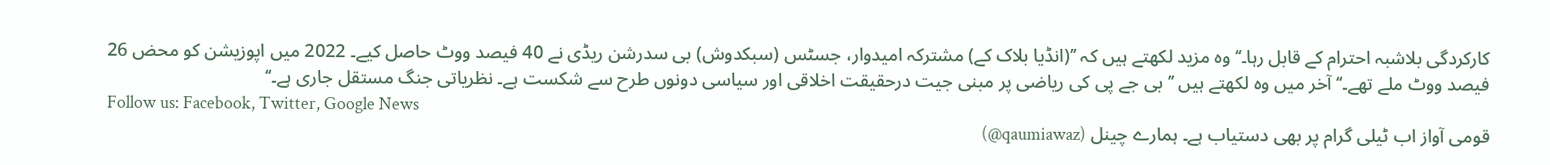کارکردگی بلاشبہ احترام کے قابل رہا۔‘‘ وہ مزید لکھتے ہیں کہ ’’(انڈیا بلاک کے) مشترکہ امیدوار، جسٹس (سبکدوش) بی سدرشن ریڈی نے 40 فیصد ووٹ حاصل کیے۔ 2022 میں اپوزیشن کو محض 26 فیصد ووٹ ملے تھے۔‘‘ آخر میں وہ لکھتے ہیں ’’بی جے پی کی ریاضی پر مبنی جیت درحقیقت اخلاقی اور سیاسی دونوں طرح سے شکست ہے۔ نظریاتی جنگ مستقل جاری ہے۔‘‘
Follow us: Facebook, Twitter, Google News
قومی آواز اب ٹیلی گرام پر بھی دستیاب ہے۔ ہمارے چینل (qaumiawaz@)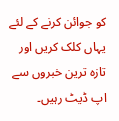کو جوائن کرنے کے لئے یہاں کلک کریں اور تازہ ترین خبروں سے اپ ڈیٹ رہیں۔